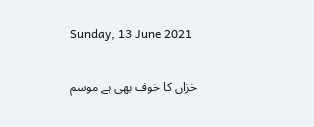Sunday, 13 June 2021

خزاں کا خوف بھی ہے موسم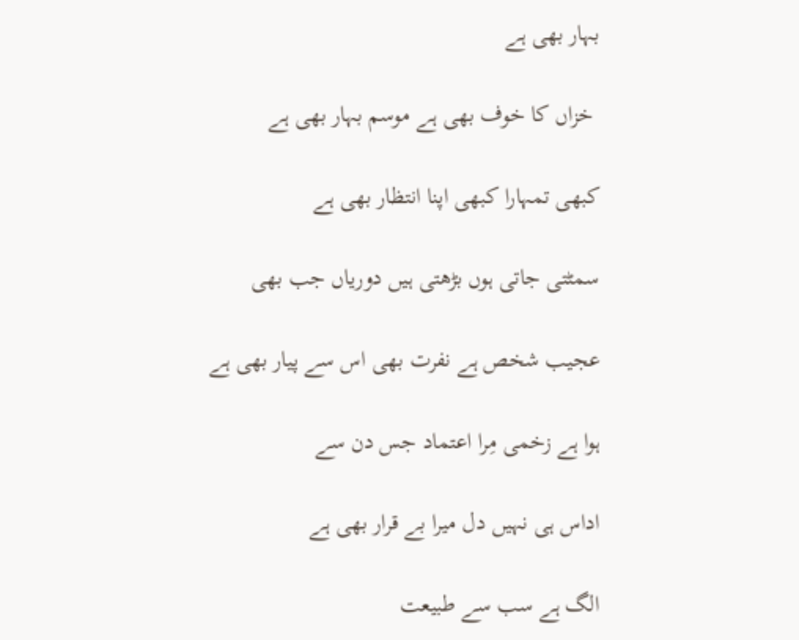بہار بھی ہے

 خزاں کا خوف بھی ہے موسم بہار بھی ہے

کبھی تمہارا کبھی اپنا انتظار بھی ہے

سمٹتی جاتی ہوں بڑھتی ہیں دوریاں جب بھی

عجیب شخص ہے نفرت بھی اس سے پیار بھی ہے

ہوا ہے زخمی مِرا اعتماد جس دن سے

اداس ہی نہیں دل میرا بے قرار بھی ہے

الگ ہے سب سے طبیعت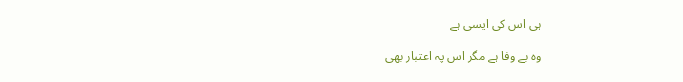ہی اس کی ایسی ہے

وہ بے وفا ہے مگر اس پہ اعتبار بھی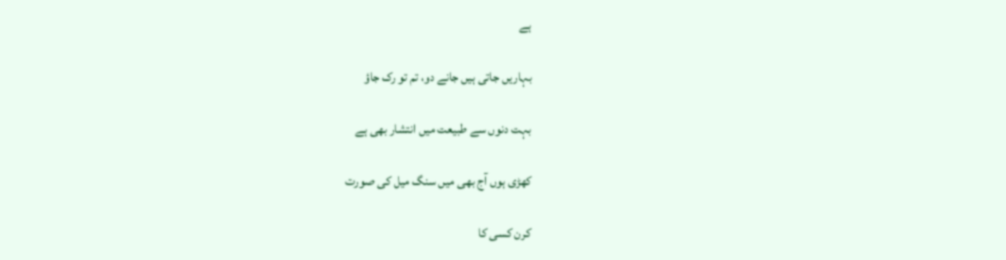ہے

بہاریں جاتی ہیں جانے دو، تم تو رک جاؤ

بہت دنوں سے طبیعت میں انتشار بھی ہے

کھڑی ہوں آج بھی میں سنگ میل کی صورت

کرن کسی کا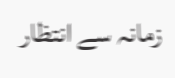زمانہ سے انتظار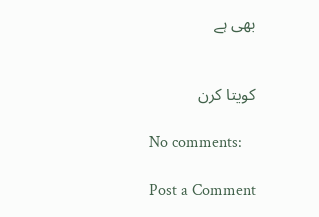بھی ہے


کویتا کرن

No comments:

Post a Comment